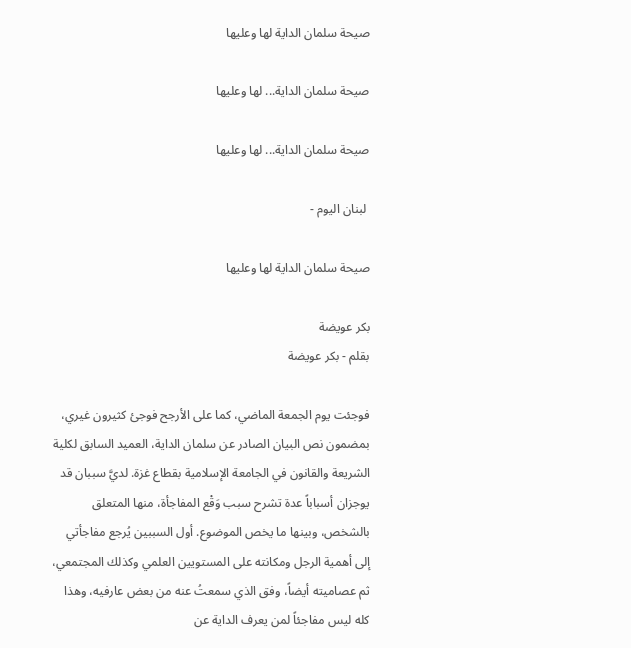صيحة سلمان الداية لها وعليها

صيحة سلمان الداية... لها وعليها

صيحة سلمان الداية... لها وعليها

 لبنان اليوم -

صيحة سلمان الداية لها وعليها

بكر عويضة
بقلم - بكر عويضة

فوجئت يوم الجمعة الماضي، كما على الأرجح فوجئ كثيرون غيري، بمضمون نص البيان الصادر عن سلمان الداية، العميد السابق لكلية الشريعة والقانون في الجامعة الإسلامية بقطاع غزة. لديَّ سببان قد يوجزان أسباباً عدة تشرح سبب وَقْع المفاجأة، منها المتعلق بالشخص، وبينها ما يخص الموضوع. أول السببين يُرجع مفاجأتي إلى أهمية الرجل ومكانته على المستويين العلمي وكذلك المجتمعي، ثم عصاميته أيضاً، وفق الذي سمعتُ عنه من بعض عارفيه، وهذا كله ليس مفاجئاً لمن يعرف الداية عن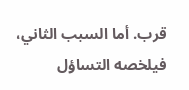قرب. أما السبب الثاني، فيلخصه التساؤل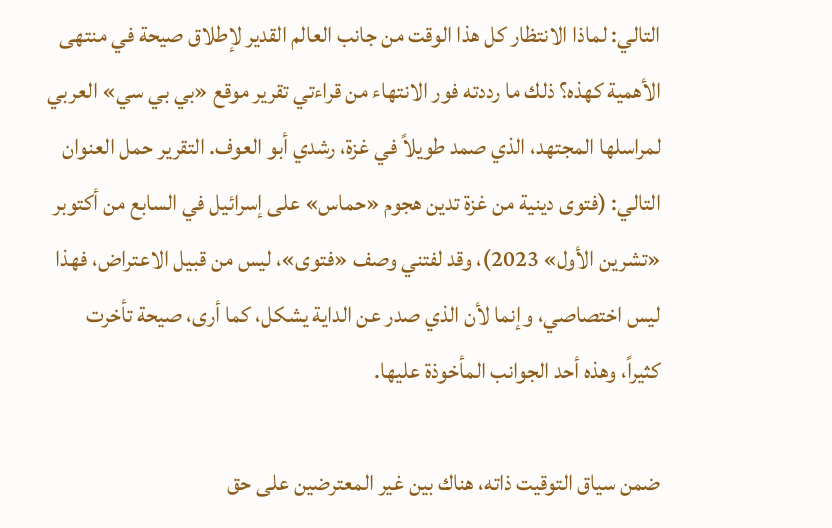التالي: لماذا الانتظار كل هذا الوقت من جانب العالم القدير لإطلاق صيحة في منتهى الأهمية كهذه؟ ذلك ما رددته فور الانتهاء من قراءتي تقرير موقع «بي بي سي» العربي لمراسلها المجتهد، الذي صمد طويلاً في غزة، رشدي أبو العوف. التقرير حمل العنوان التالي: (فتوى دينية من غزة تدين هجوم «حماس» على إسرائيل في السابع من أكتوبر «تشرين الأول» 2023)، وقد لفتني وصف «فتوى»، ليس من قبيل الاعتراض، فهذا ليس اختصاصي، وإنما لأن الذي صدر عن الداية يشكل، كما أرى، صيحة تأخرت كثيراً، وهذه أحد الجوانب المأخوذة عليها.

ضمن سياق التوقيت ذاته، هناك بين غير المعترضين على حق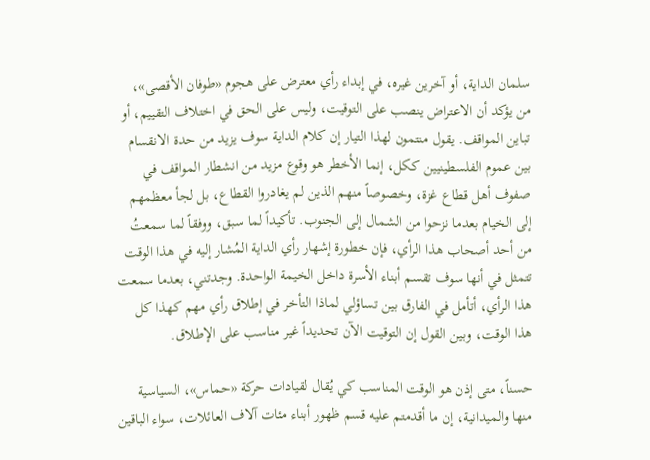سلمان الداية، أو آخرين غيره، في إبداء رأي معترض على هجوم «طوفان الأقصى»، من يؤكد أن الاعتراض ينصب على التوقيت، وليس على الحق في اختلاف التقييم، أو تباين المواقف. يقول منتمون لهذا التيار إن كلام الداية سوف يزيد من حدة الانقسام بين عموم الفلسطينيين ككل، إنما الأخطر هو وقوع مزيد من انشطار المواقف في صفوف أهل قطاع غزة، وخصوصاً منهم الذين لم يغادروا القطاع، بل لجأ معظمهم إلى الخيام بعدما نزحوا من الشمال إلى الجنوب. تأكيداً لما سبق، ووفقاً لما سمعتُ من أحد أصحاب هذا الرأي، فإن خطورة إشهار رأي الداية المُشار إليه في هذا الوقت تتمثل في أنها سوف تقسم أبناء الأسرة داخل الخيمة الواحدة. وجدتني، بعدما سمعت هذا الرأي، أتأمل في الفارق بين تساؤلي لماذا التأخر في إطلاق رأي مهم كهذا كل هذا الوقت، وبين القول إن التوقيت الآن تحديداً غير مناسب على الإطلاق.

حسناً، متى إذن هو الوقت المناسب كي يُقال لقيادات حركة «حماس»، السياسية منها والميدانية، إن ما أقدمتم عليه قسم ظهور أبناء مئات آلاف العائلات، سواء الباقين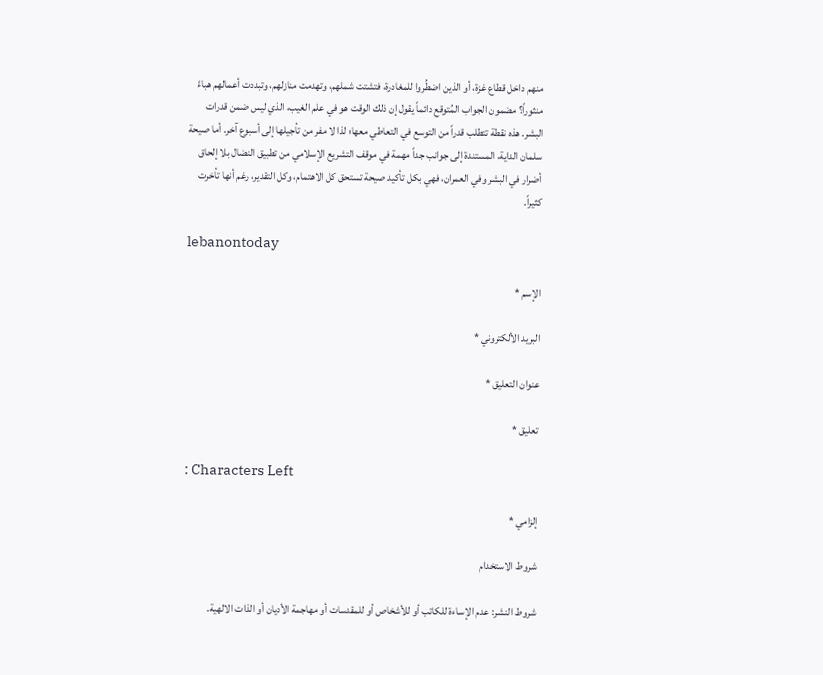منهم داخل قطاع غزة، أو الذين اضطُروا للمغادرة، فتشتت شملهم، وتهدمت منازلهم، وتبددت أعمالهم هباءً منثوراً؟ مضمون الجواب المُتوقع دائماً يقول إن ذلك الوقت هو في علم الغيب، الذي ليس ضمن قدرات البشر. هذه نقطة تتطلب قدراً من التوسع في التعاطي معها؛ لذا لا مفر من تأجيلها إلى أسبوع آخر. أما صيحة سلمان الداية، المستندة إلى جوانب جداً مهمة في موقف التشريع الإسلامي من تطبيق النضال بلا إلحاق أضرار في البشر وفي العمران، فهي بكل تأكيد صيحة تستحق كل الاهتمام، وكل التقدير، رغم أنها تأخرت كثيراً.

lebanontoday

الإسم *

البريد الألكتروني *

عنوان التعليق *

تعليق *

: Characters Left

إلزامي *

شروط الاستخدام

شروط النشر: عدم الإساءة للكاتب أو للأشخاص أو للمقدسات أو مهاجمة الأديان أو الذات الالهية.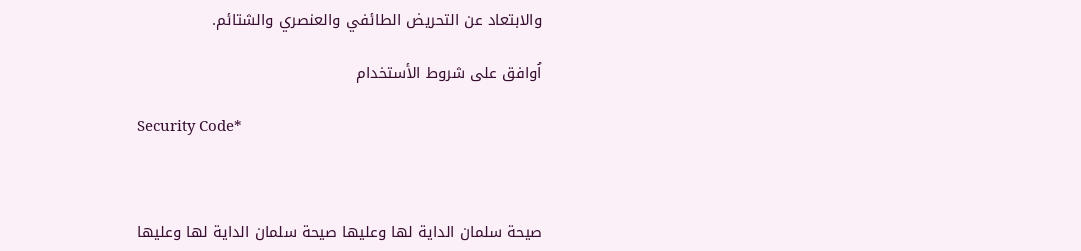والابتعاد عن التحريض الطائفي والعنصري والشتائم.

اُوافق على شروط الأستخدام

Security Code*



صيحة سلمان الداية لها وعليها صيحة سلمان الداية لها وعليها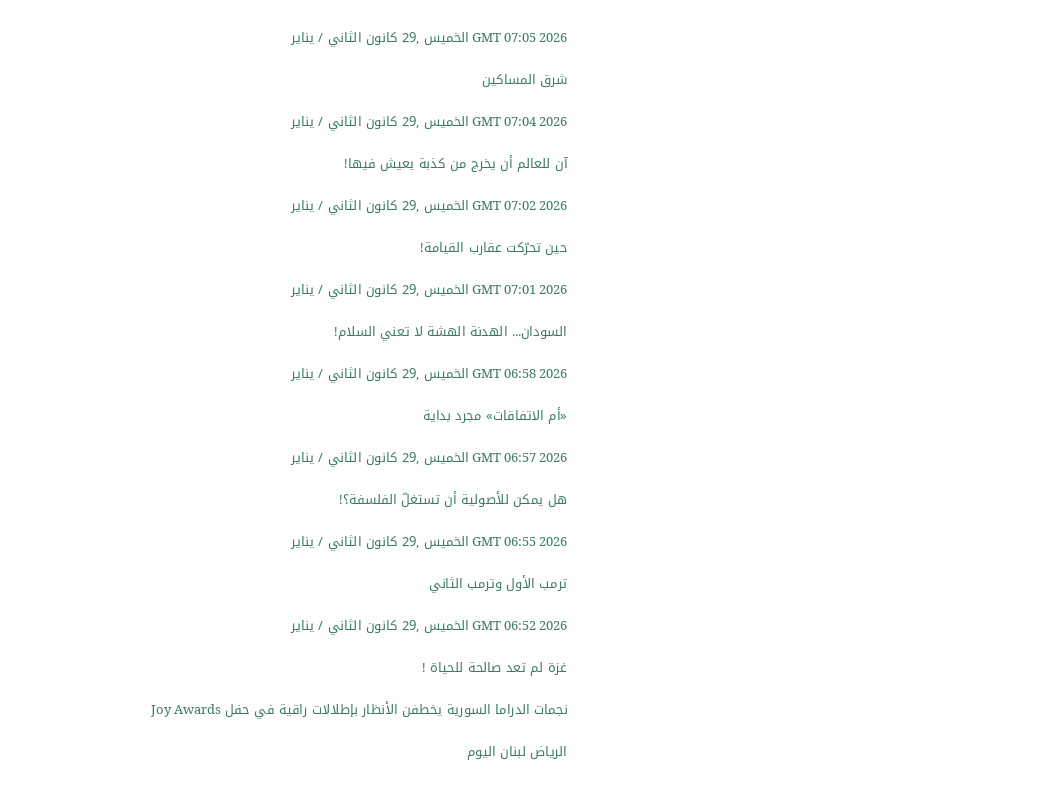GMT 07:05 2026 الخميس ,29 كانون الثاني / يناير

شرق المساكين

GMT 07:04 2026 الخميس ,29 كانون الثاني / يناير

آن للعالم أن يخرج من كذبة يعيش فيها!

GMT 07:02 2026 الخميس ,29 كانون الثاني / يناير

حين تحرّكت عقارب القيامة!

GMT 07:01 2026 الخميس ,29 كانون الثاني / يناير

السودان... الهدنة الهشة لا تعني السلام!

GMT 06:58 2026 الخميس ,29 كانون الثاني / يناير

«أم الاتفاقات» مجرد بداية

GMT 06:57 2026 الخميس ,29 كانون الثاني / يناير

هل يمكن للأصولية أن تستغلّ الفلسفة؟!

GMT 06:55 2026 الخميس ,29 كانون الثاني / يناير

ترمب الأول وترمب الثاني

GMT 06:52 2026 الخميس ,29 كانون الثاني / يناير

غزة لم تعد صالحة للحياة !

نجمات الدراما السورية يخطفن الأنظار بإطلالات راقية في حفل Joy Awards

الرياض لبنان اليوم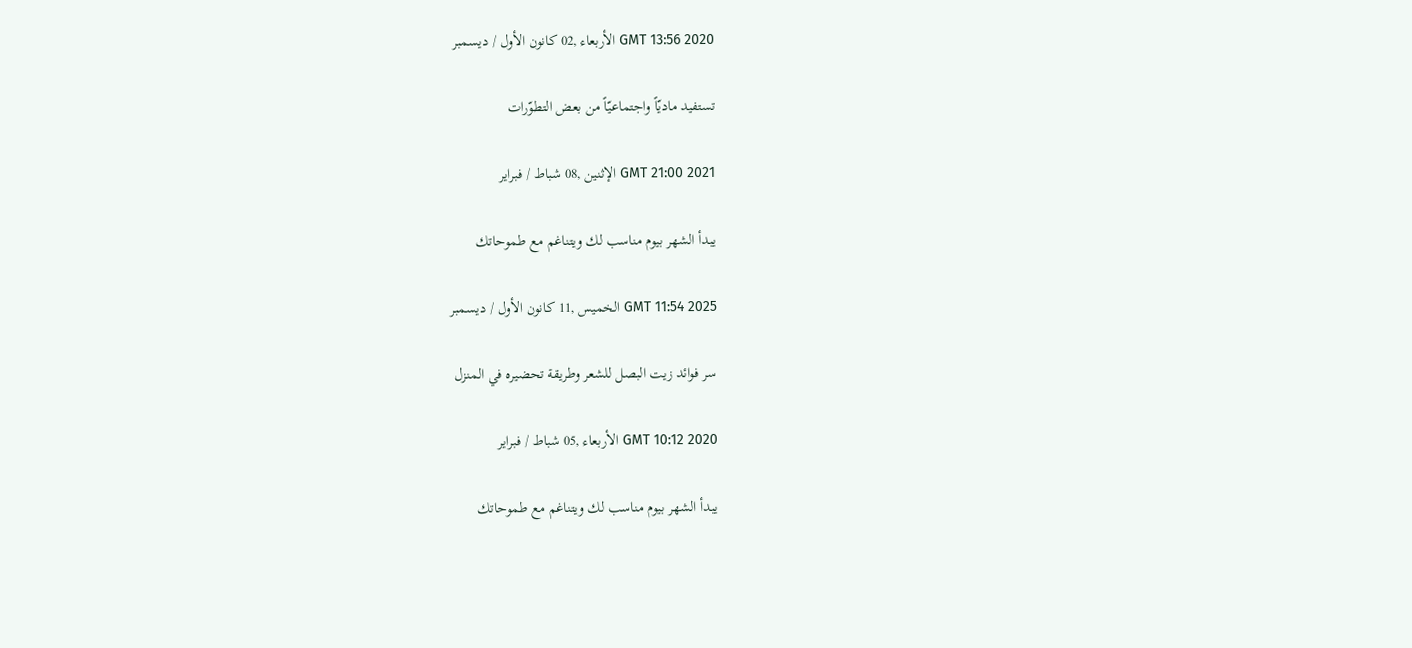GMT 13:56 2020 الأربعاء ,02 كانون الأول / ديسمبر

تستفيد ماديّاً واجتماعيّاً من بعض التطوّرات

GMT 21:00 2021 الإثنين ,08 شباط / فبراير

يبدأ الشهر بيوم مناسب لك ويتناغم مع طموحاتك

GMT 11:54 2025 الخميس ,11 كانون الأول / ديسمبر

سر فوائد زيت البصل للشعر وطريقة تحضيره في المنزل

GMT 10:12 2020 الأربعاء ,05 شباط / فبراير

يبدأ الشهر بيوم مناسب لك ويتناغم مع طموحاتك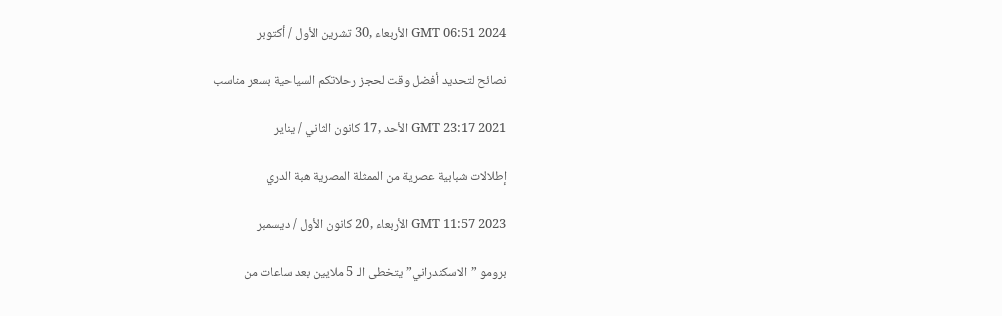GMT 06:51 2024 الأربعاء ,30 تشرين الأول / أكتوبر

نصائح لتحديد أفضل وقت لحجز رحلاتكم السياحية بسعر مناسب

GMT 23:17 2021 الأحد ,17 كانون الثاني / يناير

إطلالات شبابية عصرية من الممثلة المصرية هبة الدري

GMT 11:57 2023 الأربعاء ,20 كانون الأول / ديسمبر

برومو ”الاسكندراني” يتخطى الـ 5 ملايين بعد ساعات من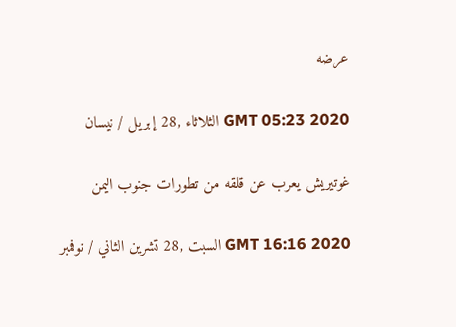عرضه

GMT 05:23 2020 الثلاثاء ,28 إبريل / نيسان

غوتيريش يعرب عن قلقه من تطورات جنوب اليمن

GMT 16:16 2020 السبت ,28 تشرين الثاني / نوفمبر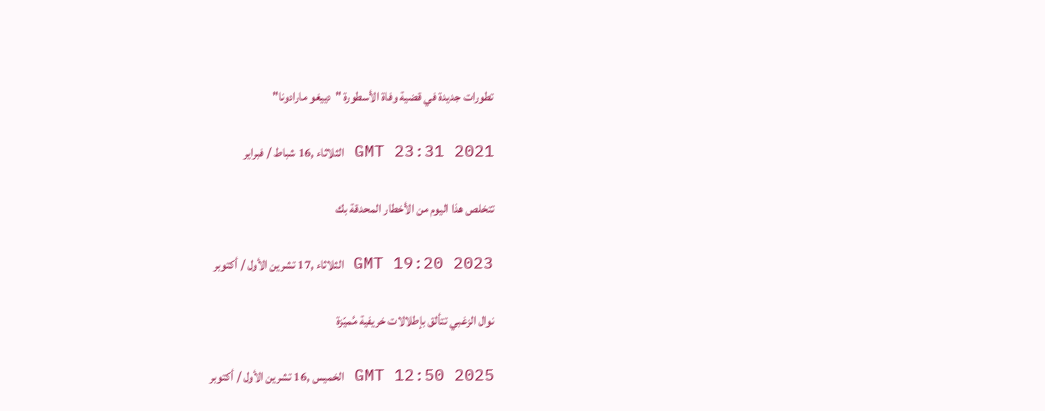تطورات جديدة في قضية وفاة الأسطورة "دييغو مارادونا"

GMT 23:31 2021 الثلاثاء ,16 شباط / فبراير

تتخلص هذا اليوم من الأخطار المحدقة بك

GMT 19:20 2023 الثلاثاء ,17 تشرين الأول / أكتوبر

نوال الزغبي تتألق بإطلالات خريفية مُميّزة

GMT 12:50 2025 الخميس ,16 تشرين الأول / أكتوبر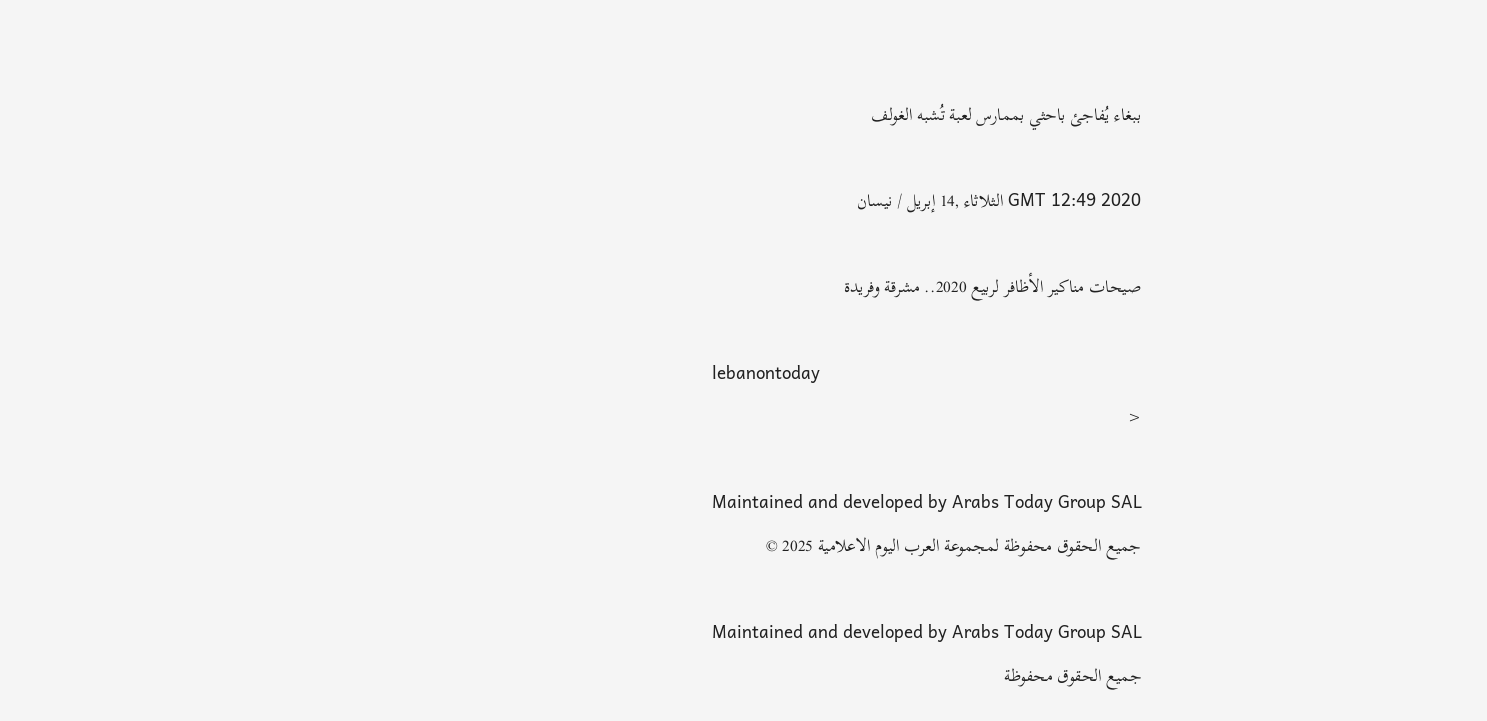ببغاء يُفاجئ باحثي بممارس لعبة تُشبه الغولف

GMT 12:49 2020 الثلاثاء ,14 إبريل / نيسان

صيحات مناكير الأظافر لربيع 2020.. مشرقة وفريدة

lebanontoday
<

Maintained and developed by Arabs Today Group SAL
جميع الحقوق محفوظة لمجموعة العرب اليوم الاعلامية 2025 ©

Maintained and developed by Arabs Today Group SAL
جميع الحقوق محفوظة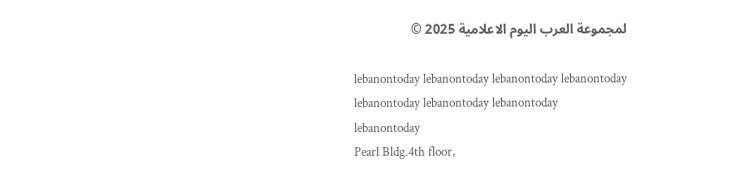لمجموعة العرب اليوم الاعلامية 2025 ©

lebanontoday lebanontoday lebanontoday lebanontoday
lebanontoday lebanontoday lebanontoday
lebanontoday
Pearl Bldg.4th floor,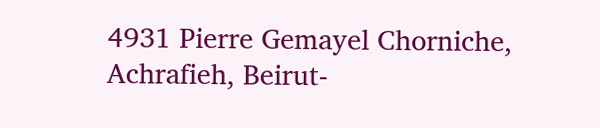4931 Pierre Gemayel Chorniche, Achrafieh, Beirut-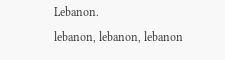Lebanon.
lebanon, lebanon, lebanon